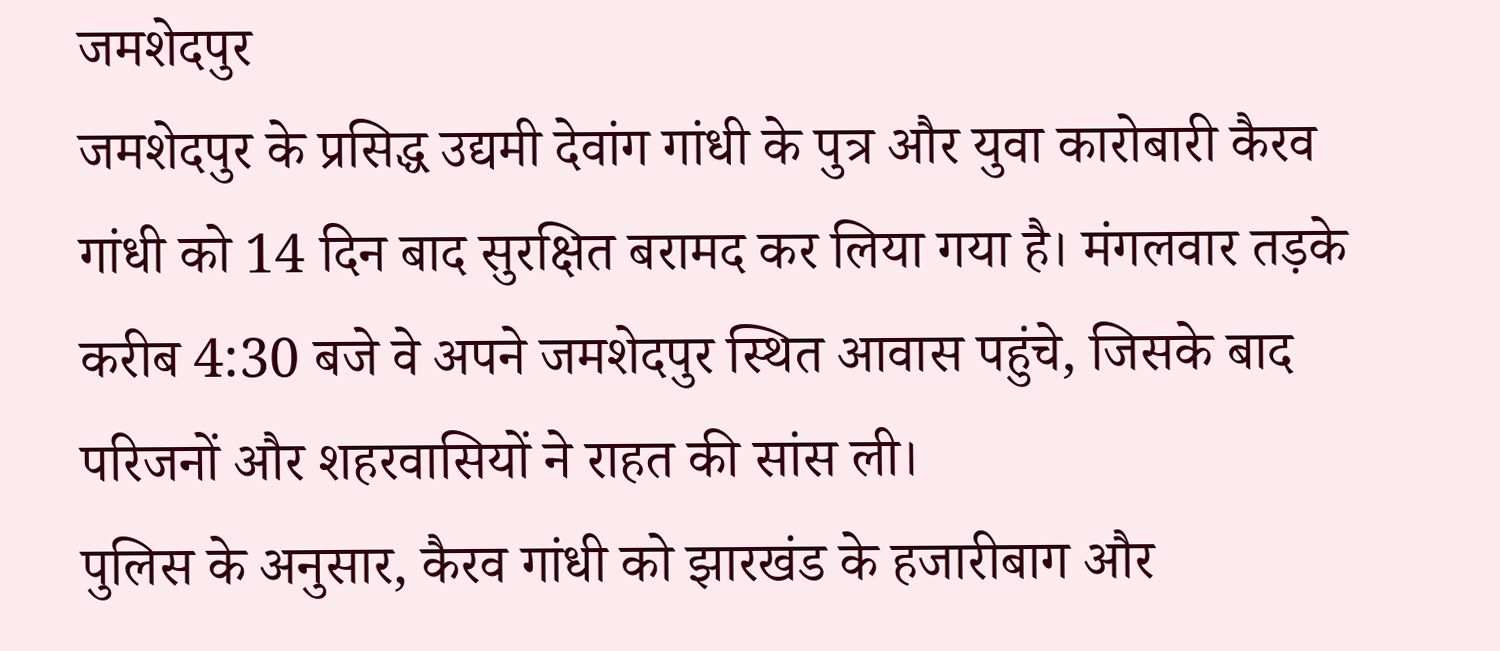जमशेदपुर
जमशेदपुर के प्रसिद्ध उद्यमी देवांग गांधी के पुत्र और युवा कारोबारी कैरव गांधी को 14 दिन बाद सुरक्षित बरामद कर लिया गया है। मंगलवार तड़के करीब 4:30 बजे वे अपने जमशेदपुर स्थित आवास पहुंचे, जिसके बाद परिजनों और शहरवासियों ने राहत की सांस ली।
पुलिस के अनुसार, कैरव गांधी को झारखंड के हजारीबाग और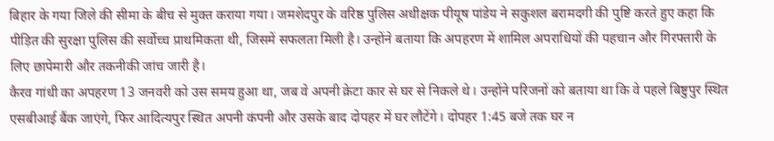बिहार के गया जिले की सीमा के बीच से मुक्त कराया गया। जमशेदपुर के वरिष्ठ पुलिस अधीक्षक पीयूष पांडेय ने सकुशल बरामदगी की पुष्टि करते हुए कहा कि पीड़ित की सुरक्षा पुलिस की सर्वोच्च प्राथमिकता थी, जिसमें सफलता मिली है। उन्होंने बताया कि अपहरण में शामिल अपराधियों की पहचान और गिरफ्तारी के लिए छापेमारी और तकनीकी जांच जारी है।
कैरव गांधी का अपहरण 13 जनवरी को उस समय हुआ था, जब वे अपनी क्रेटा कार से घर से निकले थे। उन्होंने परिजनों को बताया था कि वे पहले बिष्टुपुर स्थित एसबीआई बैंक जाएंगे, फिर आदित्यपुर स्थित अपनी कंपनी और उसके बाद दोपहर में घर लौटेंगे। दोपहर 1:45 बजे तक घर न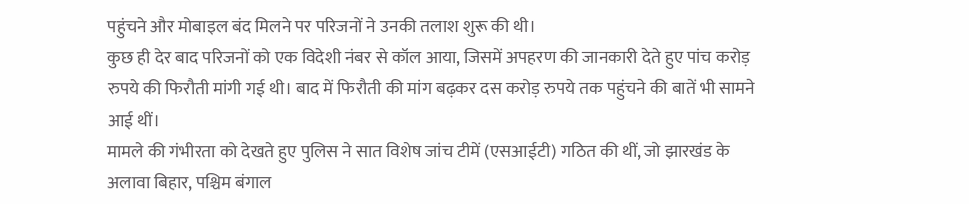पहुंचने और मोबाइल बंद मिलने पर परिजनों ने उनकी तलाश शुरू की थी।
कुछ ही देर बाद परिजनों को एक विदेशी नंबर से कॉल आया, जिसमें अपहरण की जानकारी देते हुए पांच करोड़ रुपये की फिरौती मांगी गई थी। बाद में फिरौती की मांग बढ़कर दस करोड़ रुपये तक पहुंचने की बातें भी सामने आई थीं।
मामले की गंभीरता को देखते हुए पुलिस ने सात विशेष जांच टीमें (एसआईटी) गठित की थीं, जो झारखंड के अलावा बिहार, पश्चिम बंगाल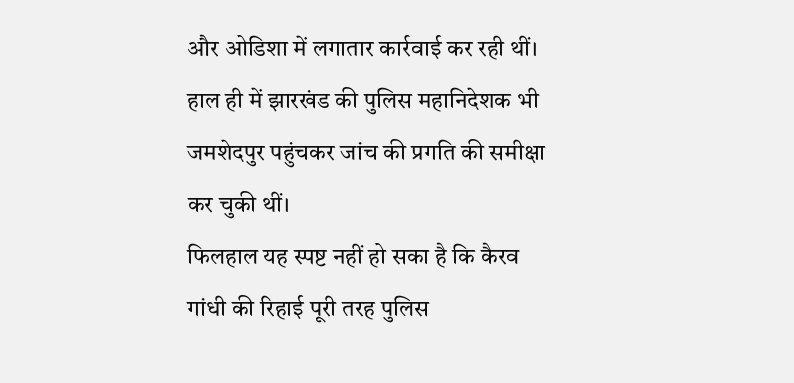और ओडिशा में लगातार कार्रवाई कर रही थीं। हाल ही में झारखंड की पुलिस महानिदेशक भी जमशेदपुर पहुंचकर जांच की प्रगति की समीक्षा कर चुकी थीं।
फिलहाल यह स्पष्ट नहीं हो सका है कि कैरव गांधी की रिहाई पूरी तरह पुलिस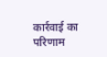कार्रवाई का परिणाम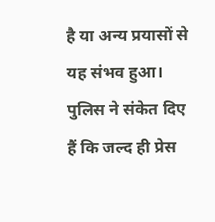है या अन्य प्रयासों से यह संभव हुआ। पुलिस ने संकेत दिए हैं कि जल्द ही प्रेस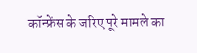कॉन्फ्रेंस के जरिए पूरे मामले का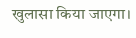खुलासा किया जाएगा।